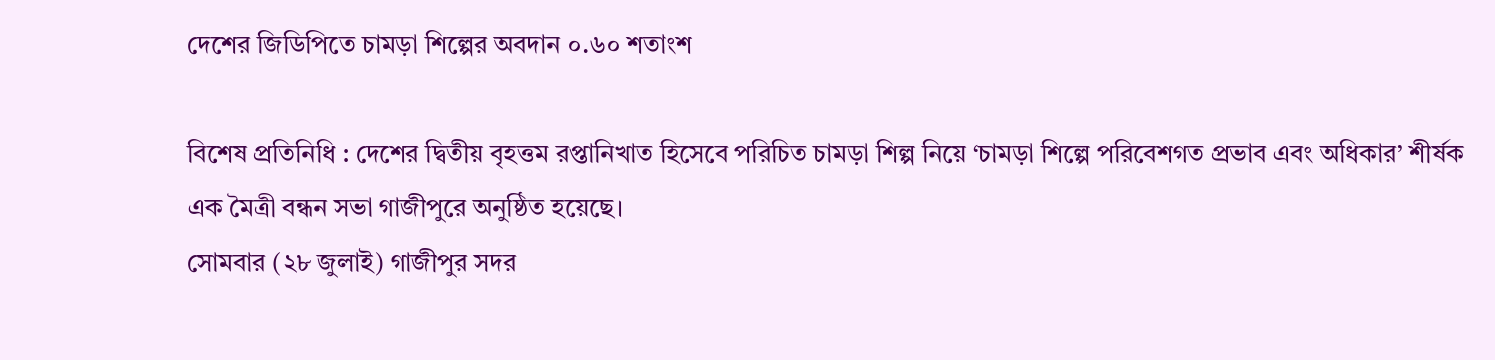দেশের জিডিপিতে চামড়া শিল্পের অবদান ০.৬০ শতাংশ

বিশেষ প্রতিনিধি : দেশের দ্বিতীয় বৃহত্তম রপ্তানিখাত হিসেবে পরিচিত চামড়া শিল্প নিয়ে ‘চামড়া শিল্পে পরিবেশগত প্রভাব এবং অধিকার’ শীর্ষক এক মৈত্রী বন্ধন সভা গাজীপুরে অনুষ্ঠিত হয়েছে।
সোমবার (২৮ জুলাই) গাজীপুর সদর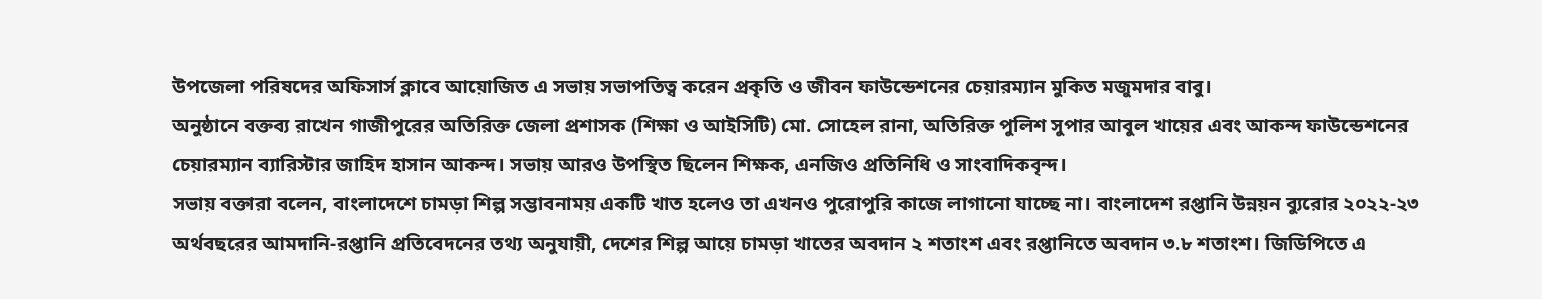উপজেলা পরিষদের অফিসার্স ক্লাবে আয়োজিত এ সভায় সভাপতিত্ব করেন প্রকৃতি ও জীবন ফাউন্ডেশনের চেয়ারম্যান মুকিত মজুমদার বাবু।
অনুষ্ঠানে বক্তব্য রাখেন গাজীপুরের অতিরিক্ত জেলা প্রশাসক (শিক্ষা ও আইসিটি) মো. সোহেল রানা, অতিরিক্ত পুলিশ সুপার আবুল খায়ের এবং আকন্দ ফাউন্ডেশনের চেয়ারম্যান ব্যারিস্টার জাহিদ হাসান আকন্দ। সভায় আরও উপস্থিত ছিলেন শিক্ষক, এনজিও প্রতিনিধি ও সাংবাদিকবৃন্দ।
সভায় বক্তারা বলেন, বাংলাদেশে চামড়া শিল্প সম্ভাবনাময় একটি খাত হলেও তা এখনও পুরোপুরি কাজে লাগানো যাচ্ছে না। বাংলাদেশ রপ্তানি উন্নয়ন ব্যুরোর ২০২২-২৩ অর্থবছরের আমদানি-রপ্তানি প্রতিবেদনের তথ্য অনুযায়ী, দেশের শিল্প আয়ে চামড়া খাতের অবদান ২ শতাংশ এবং রপ্তানিতে অবদান ৩.৮ শতাংশ। জিডিপিতে এ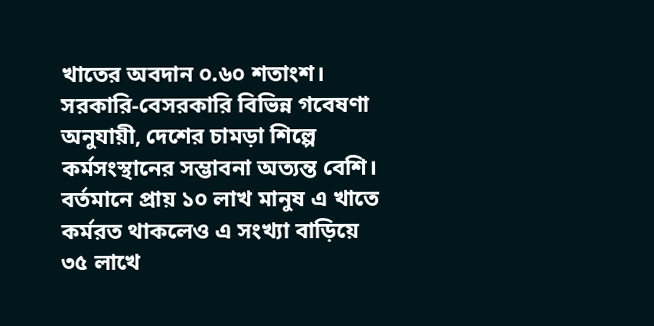খাতের অবদান ০.৬০ শতাংশ।
সরকারি-বেসরকারি বিভিন্ন গবেষণা অনুযায়ী, দেশের চামড়া শিল্পে কর্মসংস্থানের সম্ভাবনা অত্যন্ত বেশি। বর্তমানে প্রায় ১০ লাখ মানুষ এ খাতে কর্মরত থাকলেও এ সংখ্যা বাড়িয়ে ৩৫ লাখে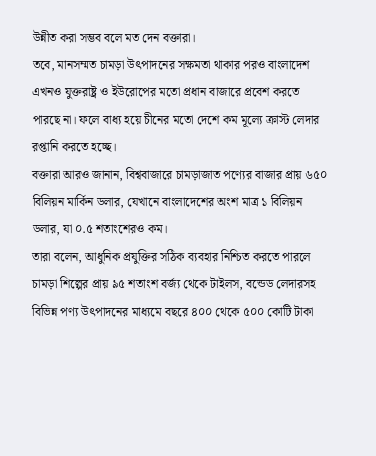উন্নীত করা সম্ভব বলে মত দেন বক্তারা।
তবে, মানসম্মত চামড়া উৎপাদনের সক্ষমতা থাকার পরও বাংলাদেশ এখনও যুক্তরাষ্ট্র ও ইউরোপের মতো প্রধান বাজারে প্রবেশ করতে পারছে না। ফলে বাধ্য হয়ে চীনের মতো দেশে কম মূল্যে ক্রাস্ট লেদার রপ্তানি করতে হচ্ছে।
বক্তারা আরও জানান, বিশ্ববাজারে চামড়াজাত পণ্যের বাজার প্রায় ৬৫০ বিলিয়ন মার্কিন ডলার, যেখানে বাংলাদেশের অংশ মাত্র ১ বিলিয়ন ডলার, যা ০.৫ শতাংশেরও কম।
তারা বলেন, আধুনিক প্রযুক্তির সঠিক ব্যবহার নিশ্চিত করতে পারলে চামড়া শিল্পের প্রায় ৯৫ শতাংশ বর্জ্য থেকে টাইলস, বন্ডেড লেদারসহ বিভিন্ন পণ্য উৎপাদনের মাধ্যমে বছরে ৪০০ থেকে ৫০০ কোটি টাকা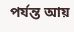পর্যন্ত আয়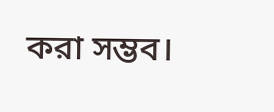করা সম্ভব।